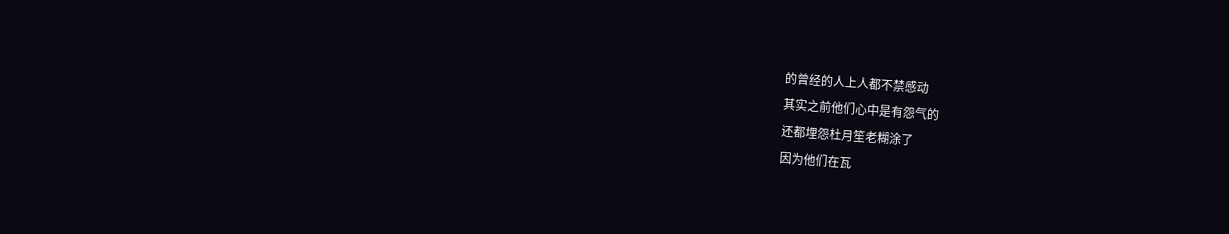的曾经的人上人都不禁感动
其实之前他们心中是有怨气的
还都埋怨杜月笙老糊涂了
因为他们在瓦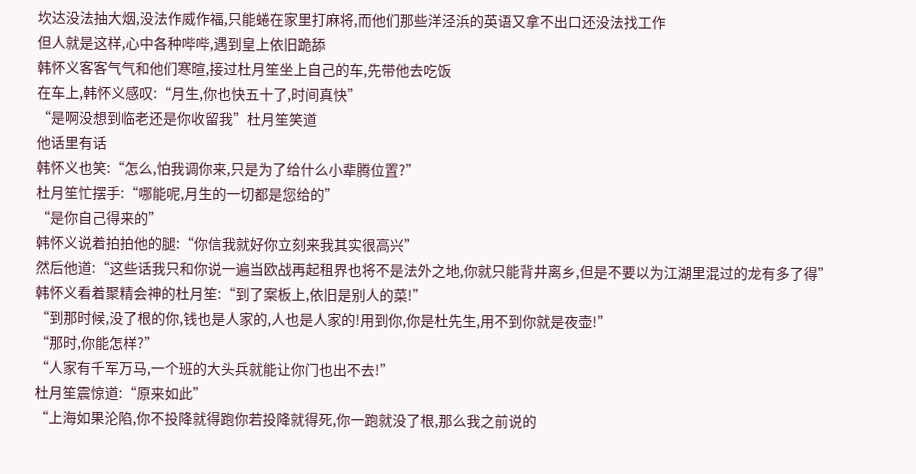坎达没法抽大烟,没法作威作福,只能蜷在家里打麻将,而他们那些洋泾浜的英语又拿不出口还没法找工作
但人就是这样,心中各种哔哔,遇到皇上依旧跪舔
韩怀义客客气气和他们寒暄,接过杜月笙坐上自己的车,先带他去吃饭
在车上,韩怀义感叹:“月生,你也快五十了,时间真快”
“是啊没想到临老还是你收留我”杜月笙笑道
他话里有话
韩怀义也笑:“怎么,怕我调你来,只是为了给什么小辈腾位置?”
杜月笙忙摆手:“哪能呢,月生的一切都是您给的”
“是你自己得来的”
韩怀义说着拍拍他的腿:“你信我就好你立刻来我其实很高兴”
然后他道:“这些话我只和你说一遍当欧战再起租界也将不是法外之地,你就只能背井离乡,但是不要以为江湖里混过的龙有多了得”
韩怀义看着聚精会神的杜月笙:“到了案板上,依旧是别人的菜!”
“到那时候,没了根的你,钱也是人家的,人也是人家的!用到你,你是杜先生,用不到你就是夜壶!”
“那时,你能怎样?”
“人家有千军万马,一个班的大头兵就能让你门也出不去!”
杜月笙震惊道:“原来如此”
“上海如果沦陷,你不投降就得跑你若投降就得死,你一跑就没了根,那么我之前说的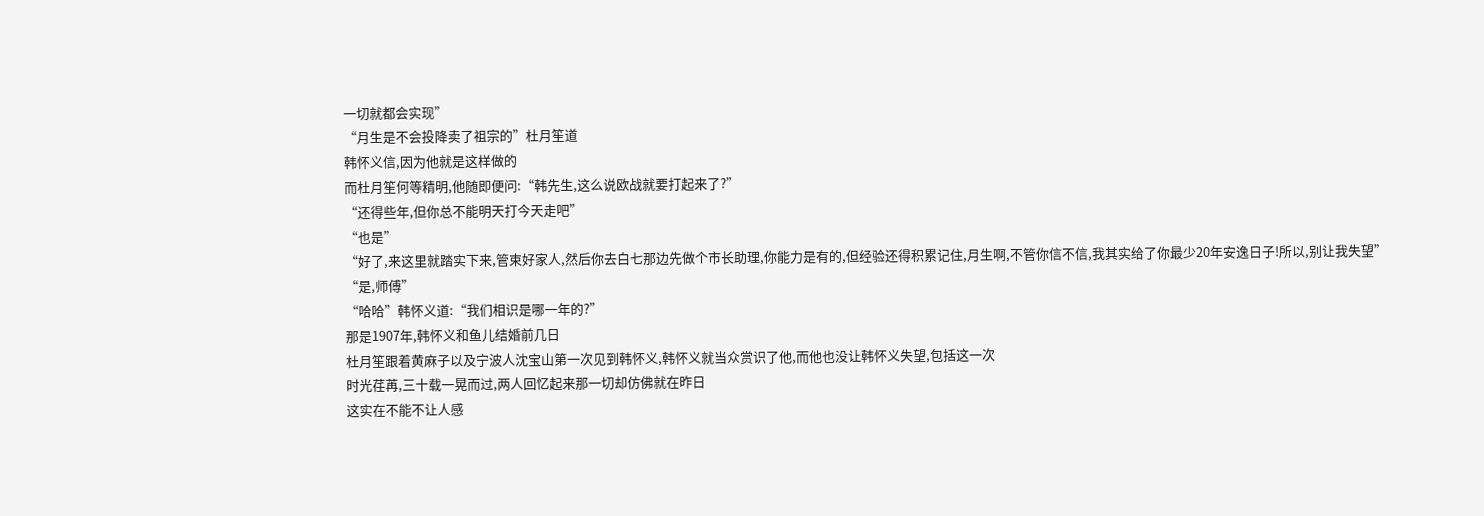一切就都会实现”
“月生是不会投降卖了祖宗的”杜月笙道
韩怀义信,因为他就是这样做的
而杜月笙何等精明,他随即便问:“韩先生,这么说欧战就要打起来了?”
“还得些年,但你总不能明天打今天走吧”
“也是”
“好了,来这里就踏实下来,管束好家人,然后你去白七那边先做个市长助理,你能力是有的,但经验还得积累记住,月生啊,不管你信不信,我其实给了你最少20年安逸日子!所以,别让我失望”
“是,师傅”
“哈哈”韩怀义道:“我们相识是哪一年的?”
那是1907年,韩怀义和鱼儿结婚前几日
杜月笙跟着黄麻子以及宁波人沈宝山第一次见到韩怀义,韩怀义就当众赏识了他,而他也没让韩怀义失望,包括这一次
时光荏苒,三十载一晃而过,两人回忆起来那一切却仿佛就在昨日
这实在不能不让人感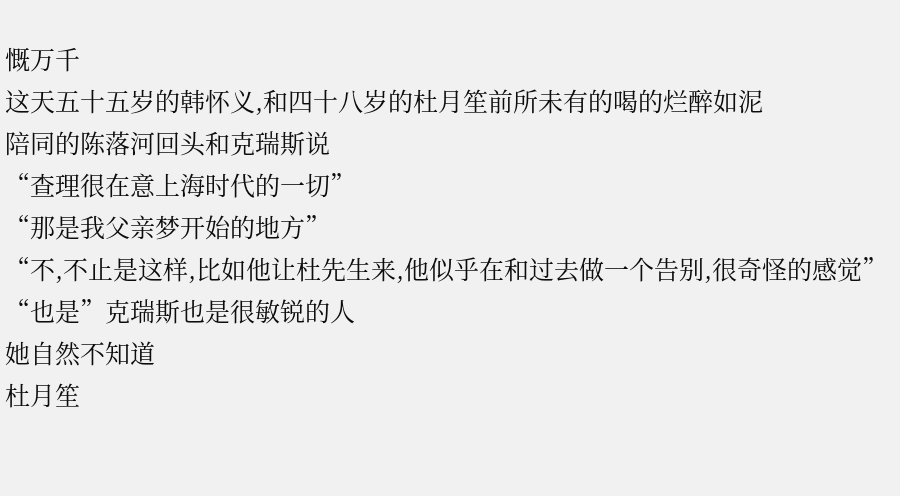慨万千
这天五十五岁的韩怀义,和四十八岁的杜月笙前所未有的喝的烂醉如泥
陪同的陈落河回头和克瑞斯说
“查理很在意上海时代的一切”
“那是我父亲梦开始的地方”
“不,不止是这样,比如他让杜先生来,他似乎在和过去做一个告别,很奇怪的感觉”
“也是”克瑞斯也是很敏锐的人
她自然不知道
杜月笙